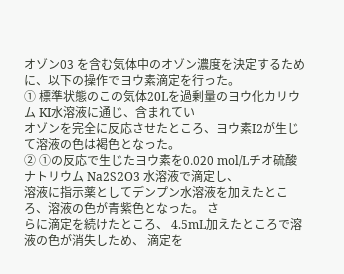オゾン03 を含む気体中のオゾン濃度を決定するために、以下の操作でヨウ素滴定を行った。
① 標準状態のこの気体20Lを過剰量のヨウ化カリウム KI水溶液に通じ、含まれてい
オゾンを完全に反応させたところ、ヨウ素I2が生じて溶液の色は褐色となった。
② ①の反応で生じたヨウ素を0.020 mol/Lチオ硫酸ナトリウム Na2S2O3 水溶液で滴定し、
溶液に指示薬としてデンプン水溶液を加えたところ、溶液の色が青紫色となった。 さ
らに滴定を続けたところ、 4.5mL加えたところで溶液の色が消失しため、 滴定を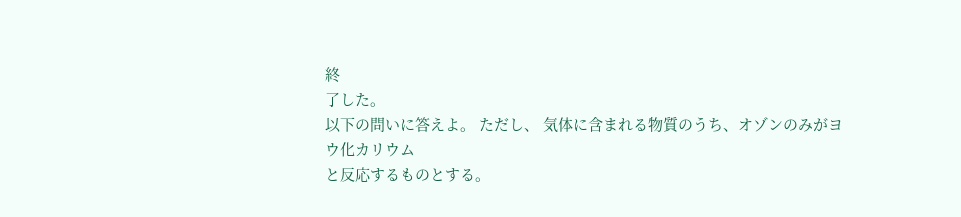終
了した。
以下の問いに答えよ。 ただし、 気体に含まれる物質のうち、オゾンのみがヨウ化カリウム
と反応するものとする。